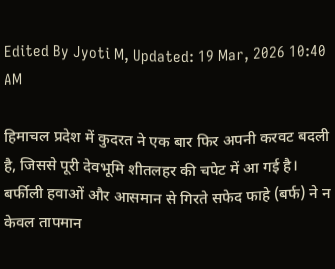Edited By Jyoti M, Updated: 19 Mar, 2026 10:40 AM

हिमाचल प्रदेश में कुदरत ने एक बार फिर अपनी करवट बदली है, जिससे पूरी देवभूमि शीतलहर की चपेट में आ गई है। बर्फीली हवाओं और आसमान से गिरते सफेद फाहे (बर्फ) ने न केवल तापमान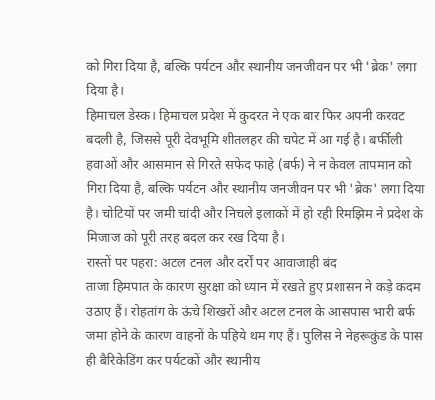को गिरा दिया है, बल्कि पर्यटन और स्थानीय जनजीवन पर भी 'ब्रेक' लगा दिया है।
हिमाचल डेस्क। हिमाचल प्रदेश में कुदरत ने एक बार फिर अपनी करवट बदली है, जिससे पूरी देवभूमि शीतलहर की चपेट में आ गई है। बर्फीली हवाओं और आसमान से गिरते सफेद फाहे (बर्फ) ने न केवल तापमान को गिरा दिया है, बल्कि पर्यटन और स्थानीय जनजीवन पर भी 'ब्रेक' लगा दिया है। चोटियों पर जमी चांदी और निचले इलाकों में हो रही रिमझिम ने प्रदेश के मिजाज को पूरी तरह बदल कर रख दिया है।
रास्तों पर पहरा: अटल टनल और दर्रों पर आवाजाही बंद
ताजा हिमपात के कारण सुरक्षा को ध्यान में रखते हुए प्रशासन ने कड़े कदम उठाए हैं। रोहतांग के ऊंचे शिखरों और अटल टनल के आसपास भारी बर्फ जमा होने के कारण वाहनों के पहिये थम गए हैं। पुलिस ने नेहरूकुंड के पास ही बैरिकेडिंग कर पर्यटकों और स्थानीय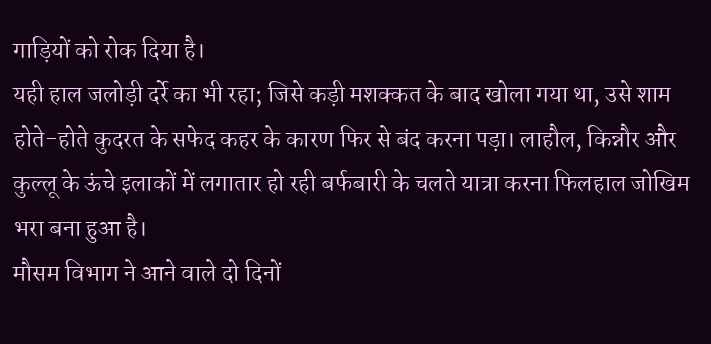गाड़ियों को रोक दिया है।
यही हाल जलोड़ी दर्रे का भी रहा; जिसे कड़ी मशक्कत के बाद खोला गया था, उसे शाम होते-होते कुदरत के सफेद कहर के कारण फिर से बंद करना पड़ा। लाहौल, किन्नौर और कुल्लू के ऊंचे इलाकों में लगातार हो रही बर्फबारी के चलते यात्रा करना फिलहाल जोखिम भरा बना हुआ है।
मौसम विभाग ने आने वाले दो दिनों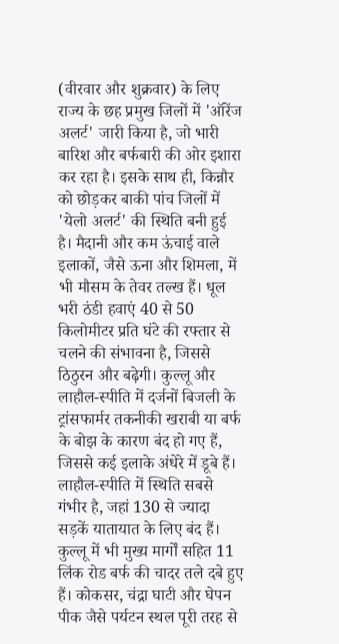(वीरवार और शुक्रवार) के लिए राज्य के छह प्रमुख जिलों में 'ऑरेंज अलर्ट' जारी किया है, जो भारी बारिश और बर्फबारी की ओर इशारा कर रहा है। इसके साथ ही, किन्नौर को छोड़कर बाकी पांच जिलों में 'येलो अलर्ट' की स्थिति बनी हुई है। मैदानी और कम ऊंचाई वाले इलाकों, जैसे ऊना और शिमला, में भी मौसम के तेवर तल्ख हैं। धूल भरी ठंडी हवाएं 40 से 50 किलोमीटर प्रति घंटे की रफ्तार से चलने की संभावना है, जिससे ठिठुरन और बढ़ेगी। कुल्लू और लाहौल-स्पीति में दर्जनों बिजली के ट्रांसफार्मर तकनीकी खराबी या बर्फ के बोझ के कारण बंद हो गए हैं, जिससे कई इलाके अंधेरे में डूबे हैं।
लाहौल-स्पीति में स्थिति सबसे गंभीर है, जहां 130 से ज्यादा सड़कें यातायात के लिए बंद हैं। कुल्लू में भी मुख्य मार्गों सहित 11 लिंक रोड बर्फ की चादर तले दबे हुए हैं। कोकसर, चंद्रा घाटी और घेपन पीक जैसे पर्यटन स्थल पूरी तरह से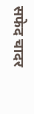सफेद चादर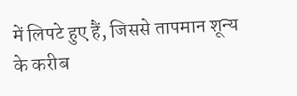में लिपटे हुए हैं, जिससे तापमान शून्य के करीब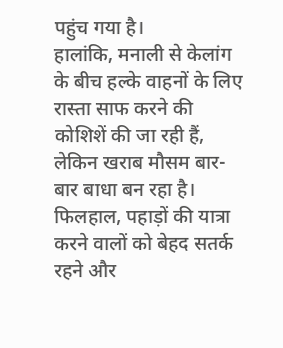पहुंच गया है।
हालांकि, मनाली से केलांग के बीच हल्के वाहनों के लिए रास्ता साफ करने की कोशिशें की जा रही हैं, लेकिन खराब मौसम बार-बार बाधा बन रहा है। फिलहाल, पहाड़ों की यात्रा करने वालों को बेहद सतर्क रहने और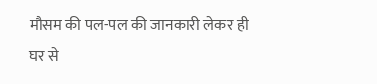मौसम की पल-पल की जानकारी लेकर ही घर से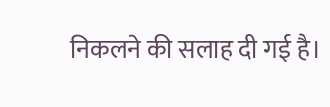निकलने की सलाह दी गई है।